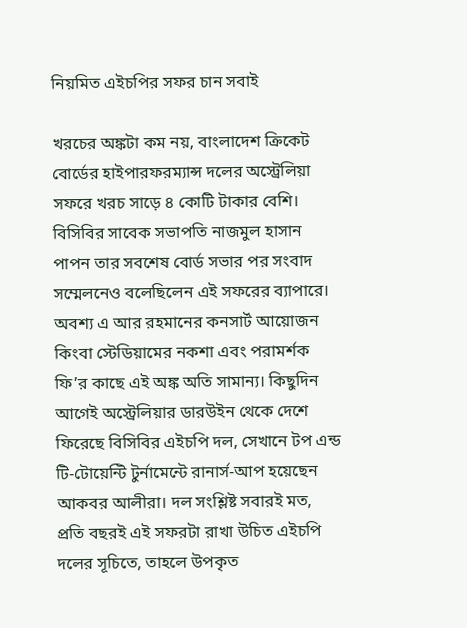নিয়মিত এইচপির সফর চান সবাই

খরচের অঙ্কটা কম নয়, বাংলাদেশ ক্রিকেট বোর্ডের হাইপারফরম্যান্স দলের অস্ট্রেলিয়া সফরে খরচ সাড়ে ৪ কোটি টাকার বেশি। বিসিবির সাবেক সভাপতি নাজমুল হাসান পাপন তার সবশেষ বোর্ড সভার পর সংবাদ সম্মেলনেও বলেছিলেন এই সফরের ব্যাপারে। অবশ্য এ আর রহমানের কনসার্ট আয়োজন কিংবা স্টেডিয়ামের নকশা এবং পরামর্শক ফি’র কাছে এই অঙ্ক অতি সামান্য। কিছুদিন আগেই অস্ট্রেলিয়ার ডারউইন থেকে দেশে ফিরেছে বিসিবির এইচপি দল, সেখানে টপ এন্ড টি-টোয়েন্টি টুর্নামেন্টে রানার্স-আপ হয়েছেন আকবর আলীরা। দল সংশ্লিষ্ট সবারই মত, প্রতি বছরই এই সফরটা রাখা উচিত এইচপি দলের সূচিতে, তাহলে উপকৃত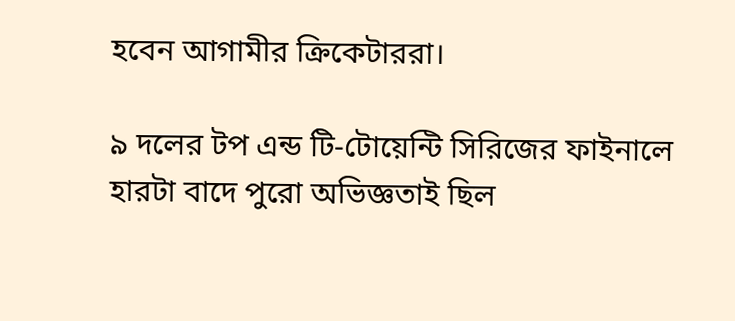হবেন আগামীর ক্রিকেটাররা।

৯ দলের টপ এন্ড টি-টোয়েন্টি সিরিজের ফাইনালে হারটা বাদে পুরো অভিজ্ঞতাই ছিল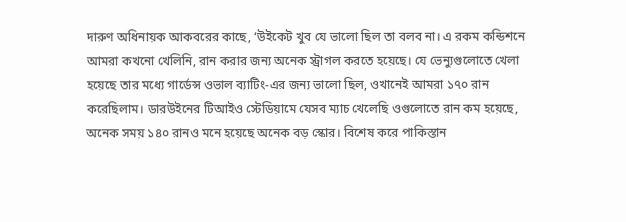দারুণ অধিনায়ক আকবরের কাছে, ‘উইকেট খুব যে ভালো ছিল তা বলব না। এ রকম কন্ডিশনে আমরা কখনো খেলিনি, রান করার জন্য অনেক স্ট্রাগল করতে হয়েছে। যে ভেন্যুগুলোতে খেলা হয়েছে তার মধ্যে গার্ডেন্স ওভাল ব্যাটিং-এর জন্য ভালো ছিল, ওখানেই আমরা ১৭০ রান করেছিলাম। ডারউইনের টিআইও স্টেডিয়ামে যেসব ম্যাচ খেলেছি ওগুলোতে রান কম হয়েছে, অনেক সময় ১৪০ রানও মনে হয়েছে অনেক বড় স্কোর। বিশেষ করে পাকিস্তান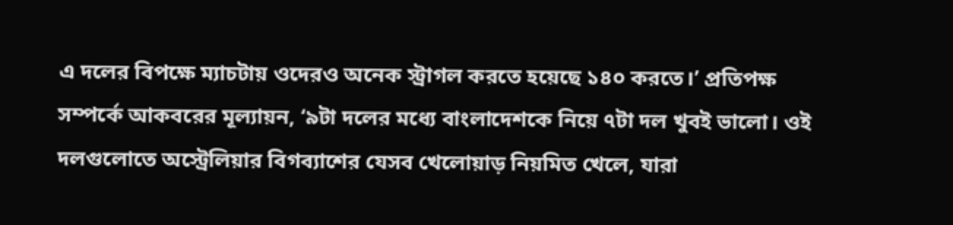এ দলের বিপক্ষে ম্যাচটায় ওদেরও অনেক স্ট্রাগল করতে হয়েছে ১৪০ করতে।’ প্রতিপক্ষ সম্পর্কে আকবরের মূল্যায়ন, ‘৯টা দলের মধ্যে বাংলাদেশকে নিয়ে ৭টা দল খুবই ভালো। ওই দলগুলোতে অস্ট্রেলিয়ার বিগব্যাশের যেসব খেলোয়াড় নিয়মিত খেলে, যারা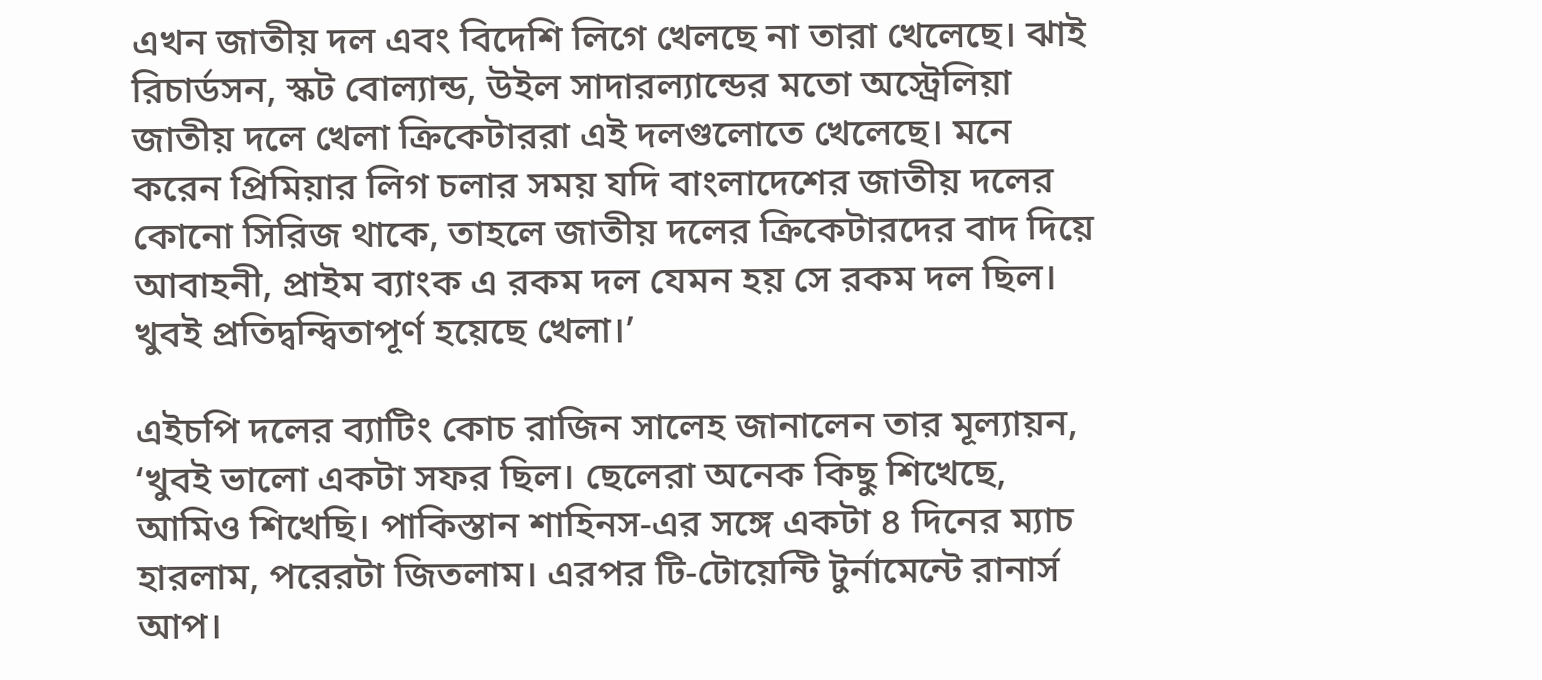এখন জাতীয় দল এবং বিদেশি লিগে খেলছে না তারা খেলেছে। ঝাই রিচার্ডসন, স্কট বোল্যান্ড, উইল সাদারল্যান্ডের মতো অস্ট্রেলিয়া জাতীয় দলে খেলা ক্রিকেটাররা এই দলগুলোতে খেলেছে। মনে করেন প্রিমিয়ার লিগ চলার সময় যদি বাংলাদেশের জাতীয় দলের কোনো সিরিজ থাকে, তাহলে জাতীয় দলের ক্রিকেটারদের বাদ দিয়ে আবাহনী, প্রাইম ব্যাংক এ রকম দল যেমন হয় সে রকম দল ছিল। খুবই প্রতিদ্বন্দ্বিতাপূর্ণ হয়েছে খেলা।’

এইচপি দলের ব্যাটিং কোচ রাজিন সালেহ জানালেন তার মূল্যায়ন, ‘খুবই ভালো একটা সফর ছিল। ছেলেরা অনেক কিছু শিখেছে, আমিও শিখেছি। পাকিস্তান শাহিনস-এর সঙ্গে একটা ৪ দিনের ম্যাচ হারলাম, পরেরটা জিতলাম। এরপর টি-টোয়েন্টি টুর্নামেন্টে রানার্স আপ।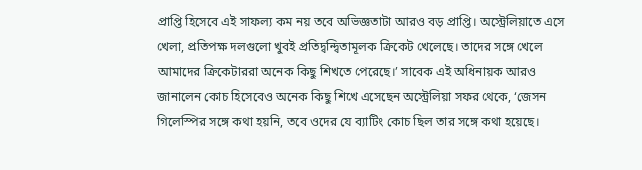প্রাপ্তি হিসেবে এই সাফল্য কম নয় তবে অভিজ্ঞতাটা আরও বড় প্রাপ্তি। অস্ট্রেলিয়াতে এসে খেলা, প্রতিপক্ষ দলগুলো খুবই প্রতিদ্বন্দ্বিতামূলক ক্রিকেট খেলেছে। তাদের সঙ্গে খেলে আমাদের ক্রিকেটাররা অনেক কিছু শিখতে পেরেছে।’ সাবেক এই অধিনায়ক আরও জানালেন কোচ হিসেবেও অনেক কিছু শিখে এসেছেন অস্ট্রেলিয়া সফর থেকে, ‘জেসন গিলেস্পির সঙ্গে কথা হয়নি, তবে ওদের যে ব্যাটিং কোচ ছিল তার সঙ্গে কথা হয়েছে।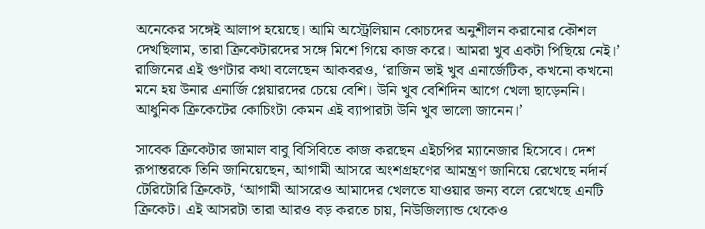অনেকের সঙ্গেই আলাপ হয়েছে। আমি অস্ট্রেলিয়ান কোচদের অনুশীলন করানোর কৌশল দেখছিলাম, তারা ক্রিকেটারদের সঙ্গে মিশে গিয়ে কাজ করে। আমরা খুব একটা পিছিয়ে নেই।’ রাজিনের এই গুণটার কথা বলেছেন আকবরও, ‘রাজিন ভাই খুব এনার্জেটিক, কখনো কখনো মনে হয় উনার এনার্জি প্লেয়ারদের চেয়ে বেশি। উনি খুব বেশিদিন আগে খেলা ছাড়েননি। আধুনিক ক্রিকেটের কোচিংটা কেমন এই ব্যাপারটা উনি খুব ভালো জানেন।’

সাবেক ক্রিকেটার জামাল বাবু বিসিবিতে কাজ করছেন এইচপির ম্যানেজার হিসেবে। দেশ রূপান্তরকে তিনি জানিয়েছেন, আগামী আসরে অংশগ্রহণের আমন্ত্রণ জানিয়ে রেখেছে নর্দার্ন টেরিটোরি ক্রিকেট, ‘আগামী আসরেও আমাদের খেলতে যাওয়ার জন্য বলে রেখেছে এনটি ক্রিকেট। এই আসরটা তারা আরও বড় করতে চায়, নিউজিল্যান্ড থেকেও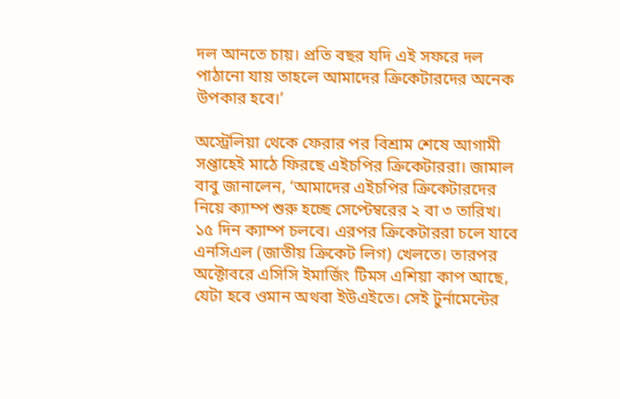দল আনতে চায়। প্রতি বছর যদি এই সফরে দল পাঠানো যায় তাহলে আমাদের ক্রিকেটারদের অনেক উপকার হবে।’

অস্ট্রেলিয়া থেকে ফেরার পর বিশ্রাম শেষে আগামী সপ্তাহেই মাঠে ফিরছে এইচপির ক্রিকেটাররা। জামাল বাবু জানালেন, ‘আমাদের এইচপির ক্রিকেটারদের নিয়ে ক্যাম্প শুরু হচ্ছে সেপ্টেম্বরের ২ বা ৩ তারিখ। ১৫ দিন ক্যাম্প চলবে। এরপর ক্রিকেটাররা চলে যাবে এনসিএল (জাতীয় ক্রিকেট লিগ) খেলতে। তারপর অক্টোবরে এসিসি ইমার্জিং টিমস এশিয়া কাপ আছে, যেটা হবে ওমান অথবা ইউএইতে। সেই টুর্নামেন্টের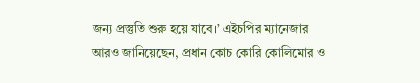জন্য প্রস্তুতি শুরু হয়ে যাবে।’ এইচপির ম্যানেজার আরও জানিয়েছেন, প্রধান কোচ কোরি কোলিমোর ও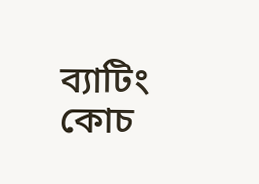ব্যাটিং কোচ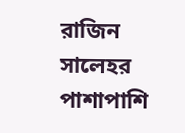রাজিন সালেহর পাশাপাশি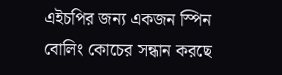এইচপির জন্য একজন স্পিন বোলিং কোচের সন্ধান করছে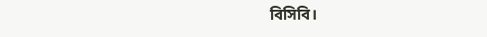বিসিবি।